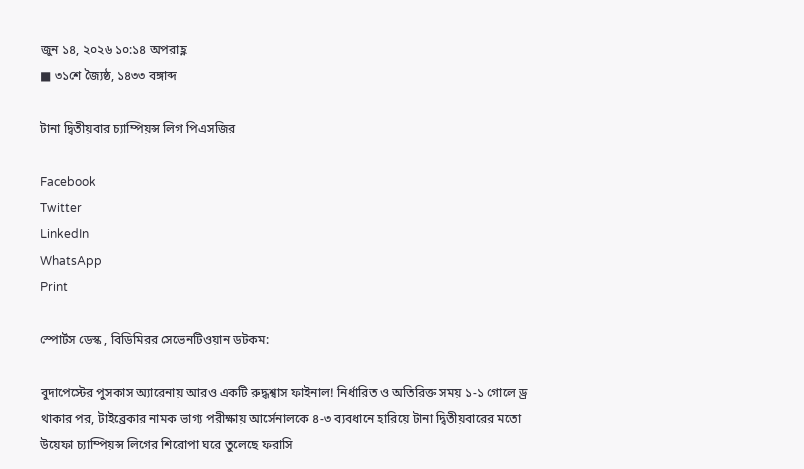জুন ১৪, ২০২৬ ১০:১৪ অপরাহ্ণ
■ ৩১শে জ্যৈষ্ঠ, ১৪৩৩ বঙ্গাব্দ

টানা দ্বিতীয়বার চ্যাম্পিয়ন্স লিগ পিএসজির

Facebook
Twitter
LinkedIn
WhatsApp
Print

স্পোর্টস ডেস্ক , বিডিমিরর সেভেনটিওয়ান ডটকম:

বুদাপেস্টের পুসকাস অ্যারেনায় আরও একটি রুদ্ধশ্বাস ফাইনাল! নির্ধারিত ও অতিরিক্ত সময় ১-১ গোলে ড্র থাকার পর, টাইব্রেকার নামক ভাগ্য পরীক্ষায় আর্সেনালকে ৪-৩ ব্যবধানে হারিয়ে টানা দ্বিতীয়বারের মতো উয়েফা চ্যাম্পিয়ন্স লিগের শিরোপা ঘরে তুলেছে ফরাসি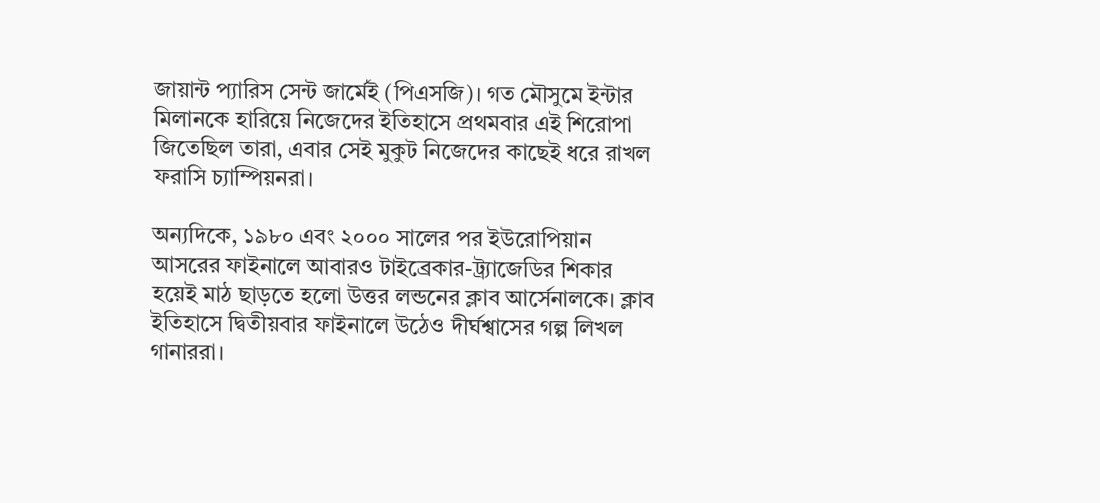জায়ান্ট প্যারিস সেন্ট জার্মেই (পিএসজি)। গত মৌসুমে ইন্টার মিলানকে হারিয়ে নিজেদের ইতিহাসে প্রথমবার এই শিরোপা জিতেছিল তারা, এবার সেই মুকুট নিজেদের কাছেই ধরে রাখল ফরাসি চ্যাম্পিয়নরা।

অন্যদিকে, ১৯৮০ এবং ২০০০ সালের পর ইউরোপিয়ান আসরের ফাইনালে আবারও টাইব্রেকার-ট্র্যাজেডির শিকার হয়েই মাঠ ছাড়তে হলো উত্তর লন্ডনের ক্লাব আর্সেনালকে। ক্লাব ইতিহাসে দ্বিতীয়বার ফাইনালে উঠেও দীর্ঘশ্বাসের গল্প লিখল গানাররা।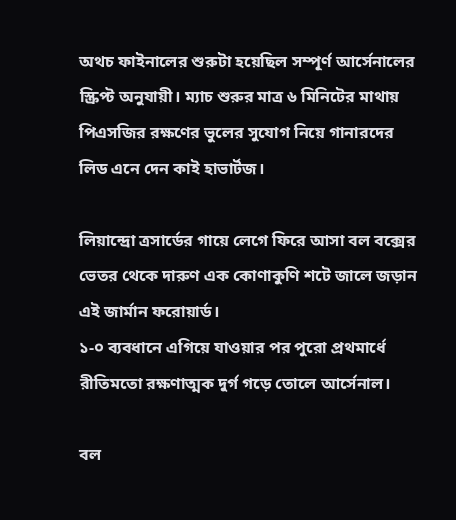অথচ ফাইনালের শুরুটা হয়েছিল সম্পূর্ণ আর্সেনালের স্ক্রিপ্ট অনুযায়ী। ম্যাচ শুরুর মাত্র ৬ মিনিটের মাথায় পিএসজির রক্ষণের ভুলের সুযোগ নিয়ে গানারদের লিড এনে দেন কাই হাভার্টজ।

লিয়ান্দ্রো ত্রসার্ডের গায়ে লেগে ফিরে আসা বল বক্সের ভেতর থেকে দারুণ এক কোণাকুণি শটে জালে জড়ান এই জার্মান ফরোয়ার্ড।
১-০ ব্যবধানে এগিয়ে যাওয়ার পর পুরো প্রথমার্ধে রীতিমতো রক্ষণাত্মক দুর্গ গড়ে তোলে আর্সেনাল।

বল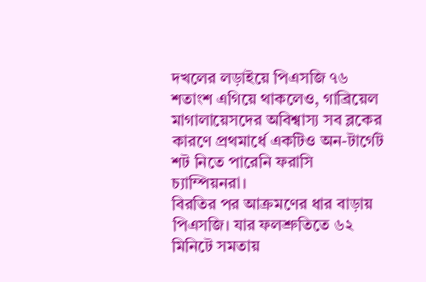দখলের লড়াইয়ে পিএসজি ৭৬ শতাংশ এগিয়ে থাকলেও, গাব্রিয়েল মাগালায়েসদের অবিশ্বাস্য সব ব্লকের কারণে প্রথমার্ধে একটিও অন-টার্গেট শট নিতে পারেনি ফরাসি চ্যাম্পিয়নরা।
বিরতির পর আক্রমণের ধার বাড়ায় পিএসজি। যার ফলশ্রুতিতে ৬২ মিনিটে সমতায়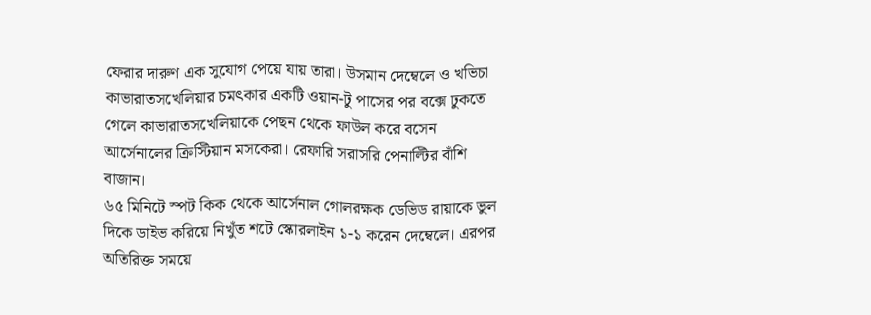ফেরার দারুণ এক সুযোগ পেয়ে যায় তারা। উসমান দেম্বেলে ও খভিচা কাভারাতসখেলিয়ার চমৎকার একটি ওয়ান-টু পাসের পর বক্সে ঢুকতে গেলে কাভারাতসখেলিয়াকে পেছন থেকে ফাউল করে বসেন আর্সেনালের ক্রিস্টিয়ান মসকেরা। রেফারি সরাসরি পেনাল্টির বাঁশি বাজান।
৬৫ মিনিটে স্পট কিক থেকে আর্সেনাল গোলরক্ষক ডেভিড রায়াকে ভুল দিকে ডাইভ করিয়ে নিখুঁত শটে স্কোরলাইন ১-১ করেন দেম্বেলে। এরপর অতিরিক্ত সময়ে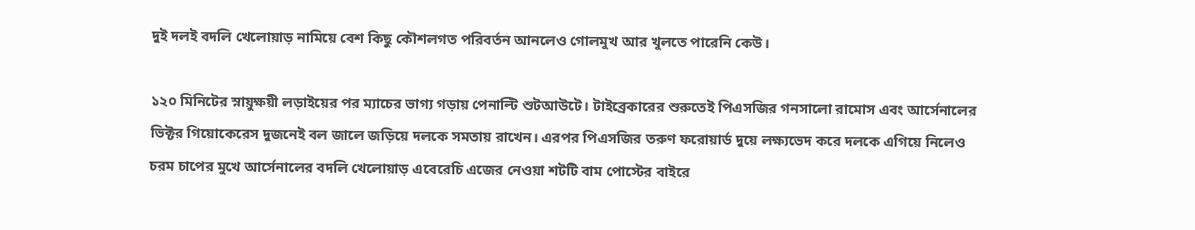দুই দলই বদলি খেলোয়াড় নামিয়ে বেশ কিছু কৌশলগত পরিবর্তন আনলেও গোলমুখ আর খুলতে পারেনি কেউ।

১২০ মিনিটের স্নায়ুক্ষয়ী লড়াইয়ের পর ম্যাচের ভাগ্য গড়ায় পেনাল্টি শুটআউটে। টাইব্রেকারের শুরুতেই পিএসজির গনসালো রামোস এবং আর্সেনালের ভিক্টর গিয়োকেরেস দুজনেই বল জালে জড়িয়ে দলকে সমতায় রাখেন। এরপর পিএসজির তরুণ ফরোয়ার্ড দুয়ে লক্ষ্যভেদ করে দলকে এগিয়ে নিলেও চরম চাপের মুখে আর্সেনালের বদলি খেলোয়াড় এবেরেচি এজের নেওয়া শটটি বাম পোস্টের বাইরে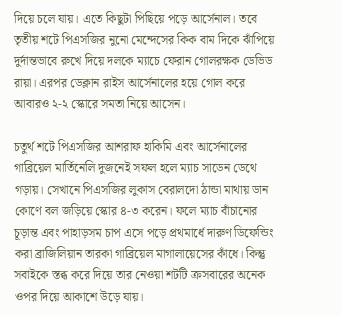দিয়ে চলে যায়। এতে কিছুটা পিছিয়ে পড়ে আর্সেনাল। তবে তৃতীয় শটে পিএসজির নুনো মেন্দেসের কিক বাম দিকে ঝাঁপিয়ে দুর্দান্তভাবে রুখে দিয়ে দলকে ম্যাচে ফেরান গোলরক্ষক ডেভিড রায়া। এরপর ডেক্লান রাইস আর্সেনালের হয়ে গোল করে আবারও ২-২ স্কোরে সমতা নিয়ে আসেন।

চতুর্থ শটে পিএসজির আশরাফ হাকিমি এবং আর্সেনালের গাব্রিয়েল মার্তিনেলি দুজনেই সফল হলে ম্যাচ সাডেন ডেথে গড়ায়। সেখানে পিএসজির লুকাস বেরালদো ঠান্ডা মাথায় ডান কোণে বল জড়িয়ে স্কোর ৪-৩ করেন। ফলে ম্যাচ বাঁচানোর চূড়ান্ত এবং পাহাড়সম চাপ এসে পড়ে প্রথমার্ধে দারুণ ডিফেন্ডিং করা ব্রাজিলিয়ান তারকা গাব্রিয়েল মাগালায়েসের কাঁধে। কিন্তু সবাইকে স্তব্ধ করে দিয়ে তার নেওয়া শটটি ক্রসবারের অনেক ওপর দিয়ে আকাশে উড়ে যায়।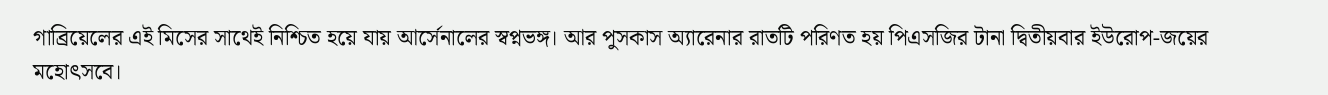গাব্রিয়েলের এই মিসের সাথেই নিশ্চিত হয়ে যায় আর্সেনালের স্বপ্নভঙ্গ। আর পুসকাস অ্যারেনার রাতটি পরিণত হয় পিএসজির টানা দ্বিতীয়বার ইউরোপ-জয়ের মহোৎসবে।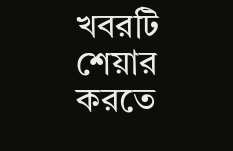খবরটি শেয়ার করতে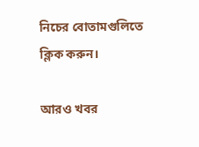নিচের বোতামগুলিতে ক্লিক করুন।

আরও খবর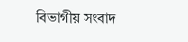বিভাগীয় সংবাদ